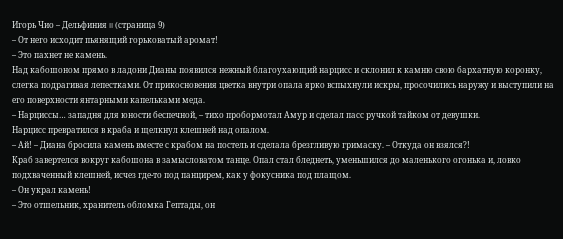Игорь Чио – Дельфиния II (страница 9)
– От него исходит пьянящий горьковатый аромат!
– Это пахнет не камень.
Над кабошоном прямо в ладони Дианы появился нежный благоухающий нарцисс и склонил к камню свою бархатную коронку, слегка подрагивая лепестками. От прикосновения цветка внутри опала ярко вспыхнули искры, просочились наружу и выступили на его поверхности янтарными капельками меда.
– Нарциссы… западня для юности беспечной, – тихо пробормотал Амур и сделал пасс ручкой тайком от девушки.
Нарцисс превратился в краба и щелкнул клешней над опалом.
– Ай! – Диана бросила камень вместе с крабом на постель и сделала брезгливую гримаску. – Откуда он взялся?!
Краб завертелся вокруг кабошона в замысловатом танце. Опал стал бледнеть, уменьшился до маленького огонька и, ловко подхваченный клешней, исчез где-то под панцирем, как у фокусника под плащом.
– Он украл камень!
– Это отшельник, хранитель обломка Гептады, он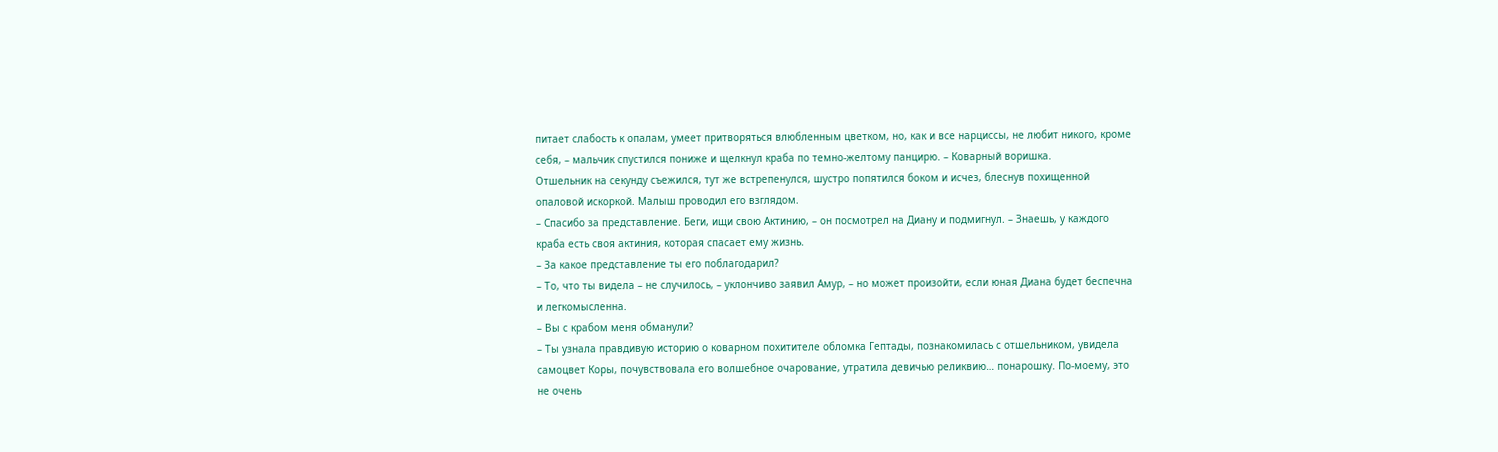питает слабость к опалам, умеет притворяться влюбленным цветком, но, как и все нарциссы, не любит никого, кроме себя, – мальчик спустился пониже и щелкнул краба по темно-желтому панцирю. – Коварный воришка.
Отшельник на секунду съежился, тут же встрепенулся, шустро попятился боком и исчез, блеснув похищенной опаловой искоркой. Малыш проводил его взглядом.
– Спасибо за представление. Беги, ищи свою Актинию, – он посмотрел на Диану и подмигнул. – Знаешь, у каждого краба есть своя актиния, которая спасает ему жизнь.
– За какое представление ты его поблагодарил?
– То, что ты видела – не случилось, – уклончиво заявил Амур, – но может произойти, если юная Диана будет беспечна и легкомысленна.
– Вы с крабом меня обманули?
– Ты узнала правдивую историю о коварном похитителе обломка Гептады, познакомилась с отшельником, увидела самоцвет Коры, почувствовала его волшебное очарование, утратила девичью реликвию… понарошку. По-моему, это не очень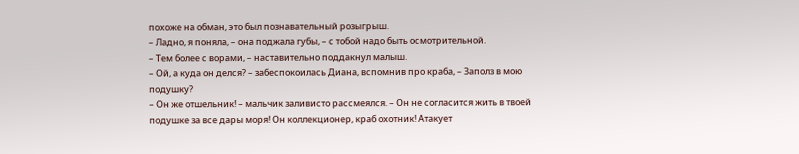похоже на обман, это был познавательный розыгрыш.
– Ладно, я поняла, – она поджала губы, – с тобой надо быть осмотрительной.
– Тем более с ворами, – наставительно поддакнул малыш.
– Ой, а куда он делся? – забеспокоилась Диана, вспомнив про краба, – Заполз в мою подушку?
– Он же отшельник! – мальчик заливисто рассмеялся. – Он не согласится жить в твоей подушке за все дары моря! Он коллекционер, краб охотник! Атакует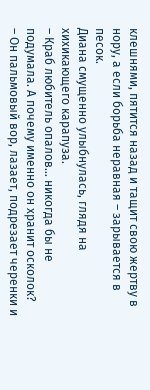клешнями, пятится назад и тащит свою жертву в нору, а если борьба неравная – зарывается в песок.
Диана смущенно улыбнулась, глядя на хихикающего карапуза.
– Краб любитель опалов… никогда бы не подумала. А почему именно он хранит осколок?
– Он пальмовый вор, лазает, подрезает черенки и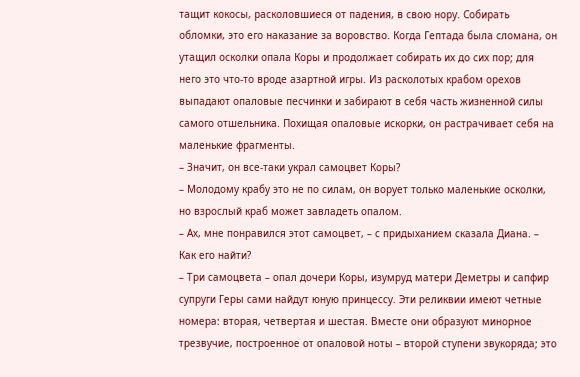тащит кокосы, расколовшиеся от падения, в свою нору. Собирать обломки, это его наказание за воровство. Когда Гептада была сломана, он утащил осколки опала Коры и продолжает собирать их до сих пор; для него это что-то вроде азартной игры. Из расколотых крабом орехов выпадают опаловые песчинки и забирают в себя часть жизненной силы самого отшельника. Похищая опаловые искорки, он растрачивает себя на маленькие фрагменты.
– Значит, он все-таки украл самоцвет Коры?
– Молодому крабу это не по силам, он ворует только маленькие осколки, но взрослый краб может завладеть опалом.
– Ах, мне понравился этот самоцвет, – с придыханием сказала Диана. – Как его найти?
– Три самоцвета – опал дочери Коры, изумруд матери Деметры и сапфир супруги Геры сами найдут юную принцессу. Эти реликвии имеют четные номера: вторая, четвертая и шестая. Вместе они образуют минорное трезвучие, построенное от опаловой ноты – второй ступени звукоряда; это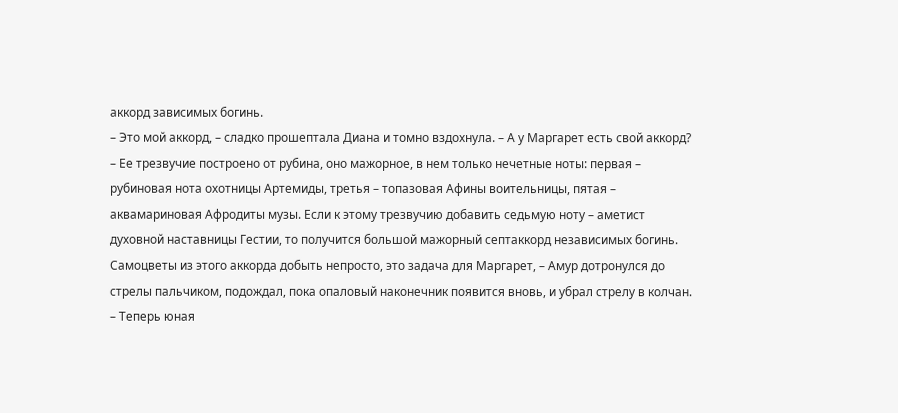аккорд зависимых богинь.
– Это мой аккорд, – сладко прошептала Диана и томно вздохнула. – А у Маргарет есть свой аккорд?
– Ее трезвучие построено от рубина, оно мажорное, в нем только нечетные ноты: первая – рубиновая нота охотницы Артемиды, третья – топазовая Афины воительницы, пятая – аквамариновая Афродиты музы. Если к этому трезвучию добавить седьмую ноту – аметист духовной наставницы Гестии, то получится большой мажорный септаккорд независимых богинь. Самоцветы из этого аккорда добыть непросто, это задача для Маргарет, – Амур дотронулся до стрелы пальчиком, подождал, пока опаловый наконечник появится вновь, и убрал стрелу в колчан. – Теперь юная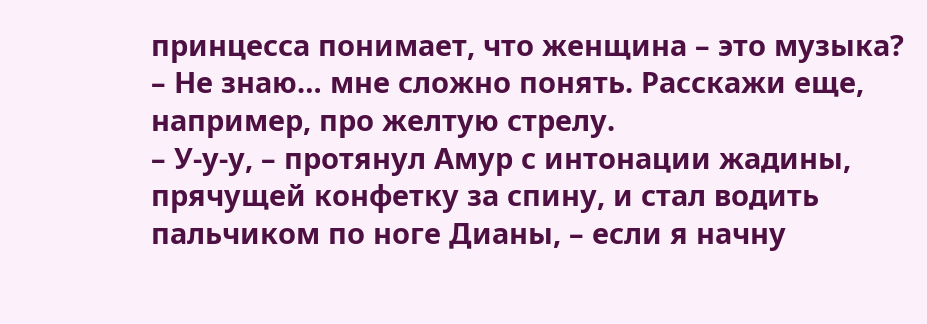принцесса понимает, что женщина – это музыка?
– Не знаю… мне сложно понять. Расскажи еще, например, про желтую стрелу.
– У-у-у, – протянул Амур с интонации жадины, прячущей конфетку за спину, и стал водить пальчиком по ноге Дианы, – если я начну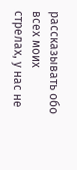рассказывать обо всех моих стрелах, у нас не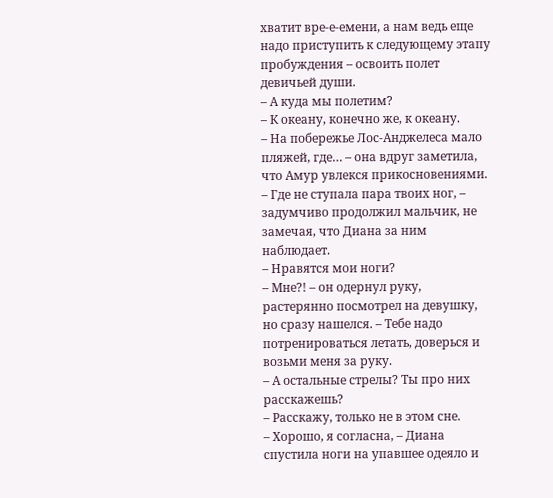хватит вре-е-емени, а нам ведь еще надо приступить к следующему этапу пробуждения – освоить полет девичьей души.
– А куда мы полетим?
– К океану, конечно же, к океану.
– На побережье Лос-Анджелеса мало пляжей, где… – она вдруг заметила, что Амур увлекся прикосновениями.
– Где не ступала пара твоих ног, – задумчиво продолжил мальчик, не замечая, что Диана за ним наблюдает.
– Нравятся мои ноги?
– Мне?! – он одернул руку, растерянно посмотрел на девушку, но сразу нашелся. – Тебе надо потренироваться летать, доверься и возьми меня за руку.
– А остальные стрелы? Ты про них расскажешь?
– Расскажу, только не в этом сне.
– Хорошо, я согласна, – Диана спустила ноги на упавшее одеяло и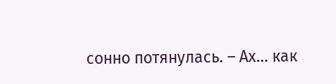сонно потянулась. – Ах… как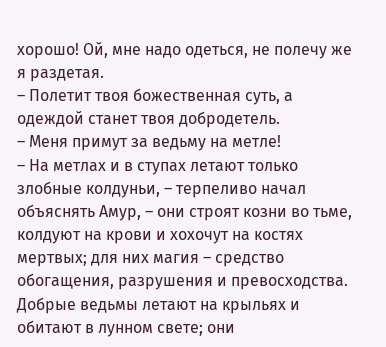хорошо! Ой, мне надо одеться, не полечу же я раздетая.
– Полетит твоя божественная суть, а одеждой станет твоя добродетель.
– Меня примут за ведьму на метле!
– На метлах и в ступах летают только злобные колдуньи, – терпеливо начал объяснять Амур, – они строят козни во тьме, колдуют на крови и хохочут на костях мертвых; для них магия – средство обогащения, разрушения и превосходства. Добрые ведьмы летают на крыльях и обитают в лунном свете; они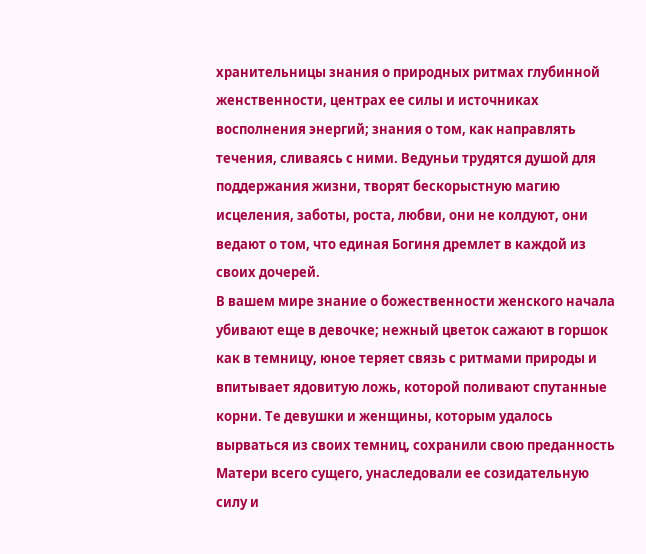хранительницы знания о природных ритмах глубинной женственности, центрах ее силы и источниках восполнения энергий; знания о том, как направлять течения, сливаясь с ними. Ведуньи трудятся душой для поддержания жизни, творят бескорыстную магию исцеления, заботы, роста, любви, они не колдуют, они ведают о том, что единая Богиня дремлет в каждой из своих дочерей.
В вашем мире знание о божественности женского начала убивают еще в девочке; нежный цветок сажают в горшок как в темницу, юное теряет связь с ритмами природы и впитывает ядовитую ложь, которой поливают спутанные корни. Те девушки и женщины, которым удалось вырваться из своих темниц, сохранили свою преданность Матери всего сущего, унаследовали ее созидательную силу и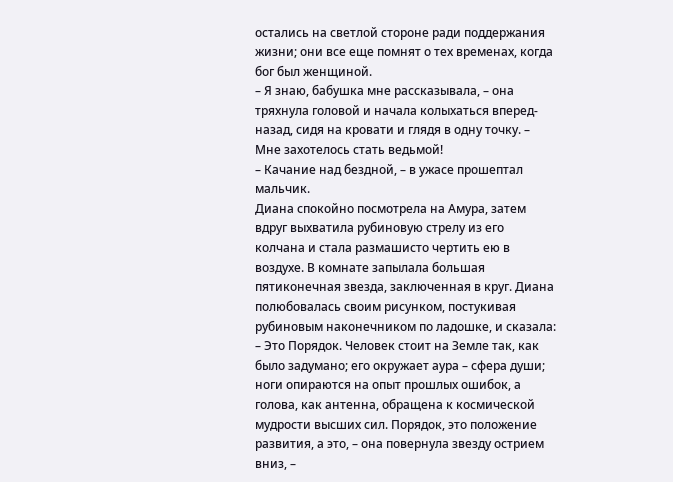остались на светлой стороне ради поддержания жизни; они все еще помнят о тех временах, когда бог был женщиной.
– Я знаю, бабушка мне рассказывала, – она тряхнула головой и начала колыхаться вперед-назад, сидя на кровати и глядя в одну точку. – Мне захотелось стать ведьмой!
– Качание над бездной, – в ужасе прошептал мальчик.
Диана спокойно посмотрела на Амура, затем вдруг выхватила рубиновую стрелу из его колчана и стала размашисто чертить ею в воздухе. В комнате запылала большая пятиконечная звезда, заключенная в круг. Диана полюбовалась своим рисунком, постукивая рубиновым наконечником по ладошке, и сказала:
– Это Порядок. Человек стоит на Земле так, как было задумано; его окружает аура – сфера души; ноги опираются на опыт прошлых ошибок, а голова, как антенна, обращена к космической мудрости высших сил. Порядок, это положение развития, а это, – она повернула звезду острием вниз, –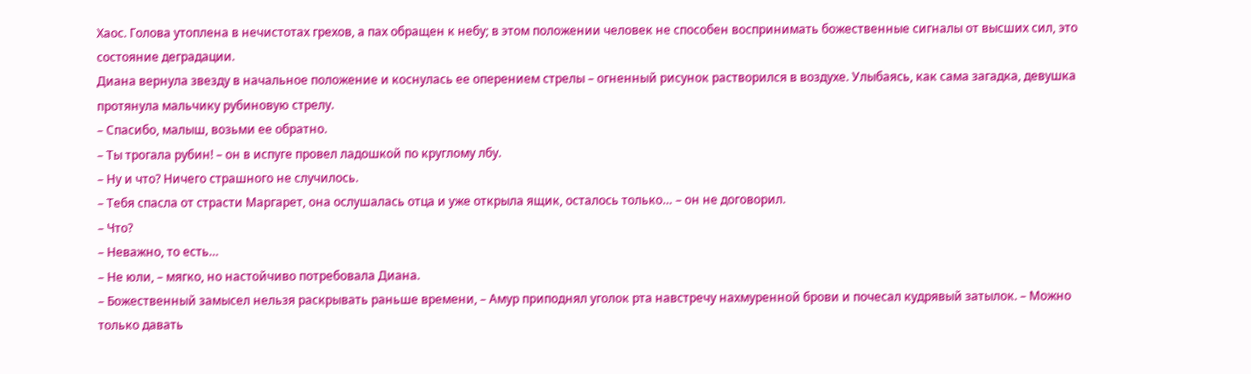Хаос. Голова утоплена в нечистотах грехов, а пах обращен к небу; в этом положении человек не способен воспринимать божественные сигналы от высших сил, это состояние деградации.
Диана вернула звезду в начальное положение и коснулась ее оперением стрелы – огненный рисунок растворился в воздухе. Улыбаясь, как сама загадка, девушка протянула мальчику рубиновую стрелу.
– Спасибо, малыш, возьми ее обратно.
– Ты трогала рубин! – он в испуге провел ладошкой по круглому лбу.
– Ну и что? Ничего страшного не случилось.
– Тебя спасла от страсти Маргарет, она ослушалась отца и уже открыла ящик, осталось только… – он не договорил.
– Что?
– Неважно, то есть…
– Не юли, – мягко, но настойчиво потребовала Диана.
– Божественный замысел нельзя раскрывать раньше времени, – Амур приподнял уголок рта навстречу нахмуренной брови и почесал кудрявый затылок. – Можно только давать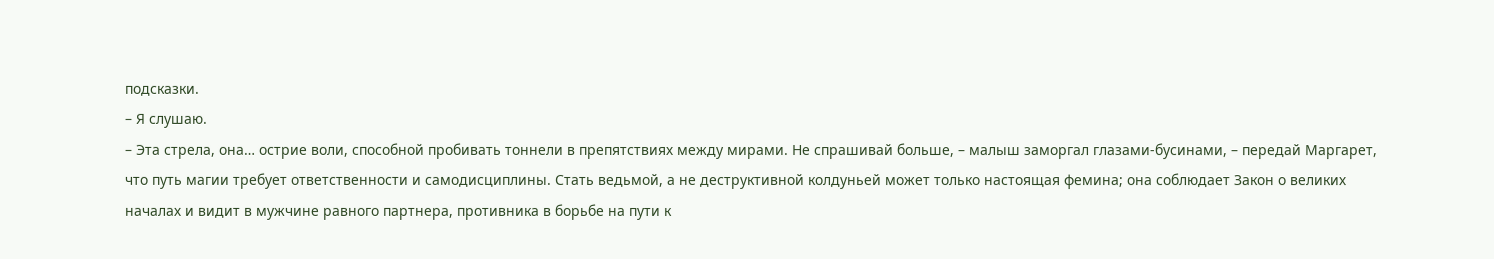подсказки.
– Я слушаю.
– Эта стрела, она… острие воли, способной пробивать тоннели в препятствиях между мирами. Не спрашивай больше, – малыш заморгал глазами-бусинами, – передай Маргарет, что путь магии требует ответственности и самодисциплины. Стать ведьмой, а не деструктивной колдуньей может только настоящая фемина; она соблюдает Закон о великих началах и видит в мужчине равного партнера, противника в борьбе на пути к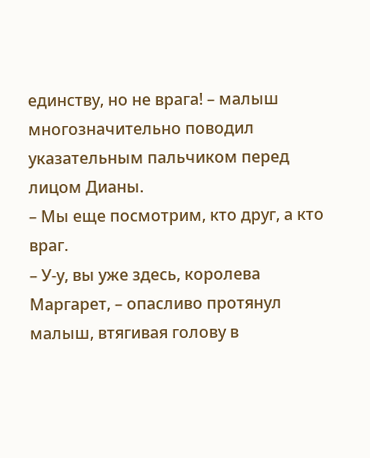единству, но не врага! – малыш многозначительно поводил указательным пальчиком перед лицом Дианы.
– Мы еще посмотрим, кто друг, а кто враг.
– У-у, вы уже здесь, королева Маргарет, – опасливо протянул малыш, втягивая голову в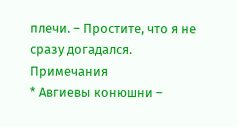плечи. – Простите, что я не сразу догадался.
Примечания
* Авгиевы конюшни –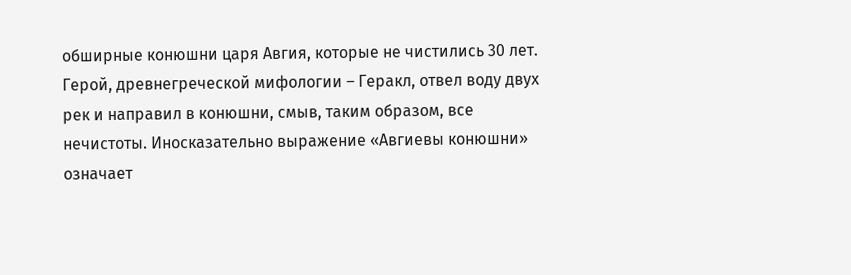обширные конюшни царя Авгия, которые не чистились 30 лет. Герой, древнегреческой мифологии – Геракл, отвел воду двух рек и направил в конюшни, смыв, таким образом, все нечистоты. Иносказательно выражение «Авгиевы конюшни» означает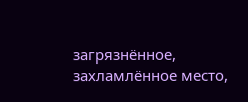загрязнённое, захламлённое место,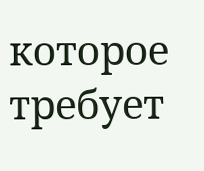которое требует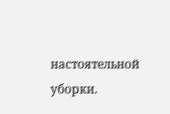настоятельной уборки.